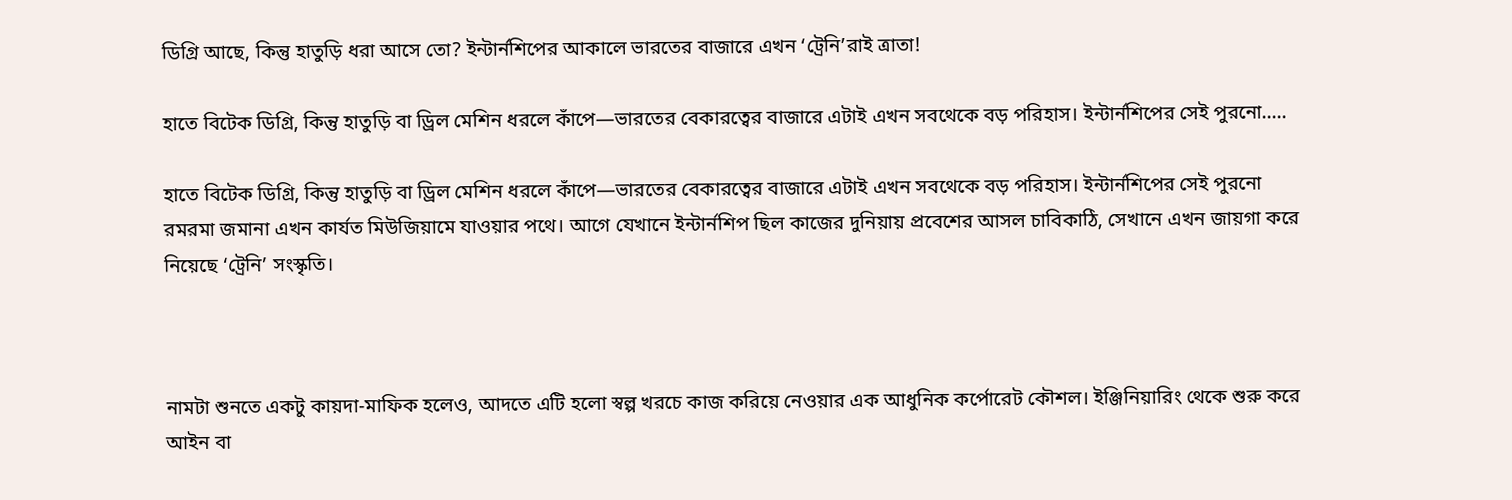ডিগ্রি আছে, কিন্তু হাতুড়ি ধরা আসে তো? ইন্টার্নশিপের আকালে ভারতের বাজারে এখন ‘ট্রেনি’রাই ত্রাতা!

হাতে বিটেক ডিগ্রি, কিন্তু হাতুড়ি বা ড্রিল মেশিন ধরলে কাঁপে—ভারতের বেকারত্বের বাজারে এটাই এখন সবথেকে বড় পরিহাস। ইন্টার্নশিপের সেই পুরনো.....

হাতে বিটেক ডিগ্রি, কিন্তু হাতুড়ি বা ড্রিল মেশিন ধরলে কাঁপে—ভারতের বেকারত্বের বাজারে এটাই এখন সবথেকে বড় পরিহাস। ইন্টার্নশিপের সেই পুরনো রমরমা জমানা এখন কার্যত মিউজিয়ামে যাওয়ার পথে। আগে যেখানে ইন্টার্নশিপ ছিল কাজের দুনিয়ায় প্রবেশের আসল চাবিকাঠি, সেখানে এখন জায়গা করে নিয়েছে ‘ট্রেনি’ সংস্কৃতি।



নামটা শুনতে একটু কায়দা-মাফিক হলেও, আদতে এটি হলো স্বল্প খরচে কাজ করিয়ে নেওয়ার এক আধুনিক কর্পোরেট কৌশল। ইঞ্জিনিয়ারিং থেকে শুরু করে আইন বা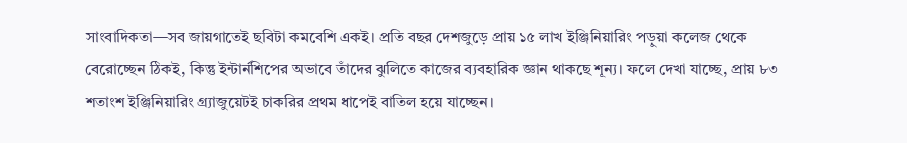সাংবাদিকতা—সব জায়গাতেই ছবিটা কমবেশি একই। প্রতি বছর দেশজুড়ে প্রায় ১৫ লাখ ইঞ্জিনিয়ারিং পড়ুয়া কলেজ থেকে বেরোচ্ছেন ঠিকই, কিন্তু ইন্টার্নশিপের অভাবে তাঁদের ঝুলিতে কাজের ব্যবহারিক জ্ঞান থাকছে শূন্য। ফলে দেখা যাচ্ছে, প্রায় ৮৩ শতাংশ ইঞ্জিনিয়ারিং গ্র্যাজুয়েটই চাকরির প্রথম ধাপেই বাতিল হয়ে যাচ্ছেন।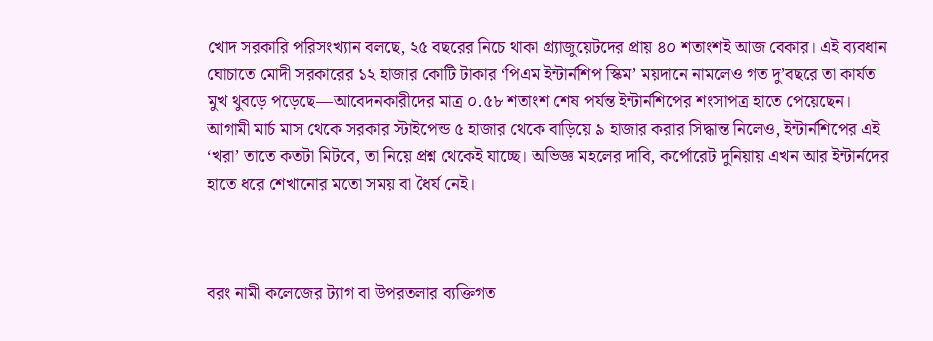খোদ সরকারি পরিসংখ্যান বলছে, ২৫ বছরের নিচে থাকা গ্র্যাজুয়েটদের প্রায় ৪০ শতাংশই আজ বেকার। এই ব্যবধান ঘোচাতে মোদী সরকারের ১২ হাজার কোটি টাকার ‘পিএম ইন্টার্নশিপ স্কিম’ ময়দানে নামলেও গত দু’বছরে তা কার্যত মুখ থুবড়ে পড়েছে—আবেদনকারীদের মাত্র ০.৫৮ শতাংশ শেষ পর্যন্ত ইন্টার্নশিপের শংসাপত্র হাতে পেয়েছেন। আগামী মার্চ মাস থেকে সরকার স্টাইপেন্ড ৫ হাজার থেকে বাড়িয়ে ৯ হাজার করার সিদ্ধান্ত নিলেও, ইন্টার্নশিপের এই ‘খরা’ তাতে কতটা মিটবে, তা নিয়ে প্রশ্ন থেকেই যাচ্ছে। অভিজ্ঞ মহলের দাবি, কর্পোরেট দুনিয়ায় এখন আর ইন্টার্নদের হাতে ধরে শেখানোর মতো সময় বা ধৈর্য নেই।



বরং নামী কলেজের ট্যাগ বা উপরতলার ব্যক্তিগত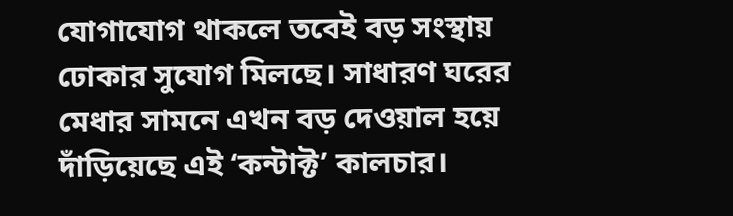যোগাযোগ থাকলে তবেই বড় সংস্থায় ঢোকার সুযোগ মিলছে। সাধারণ ঘরের মেধার সামনে এখন বড় দেওয়াল হয়ে দাঁড়িয়েছে এই ‘কন্টাক্ট’ কালচার।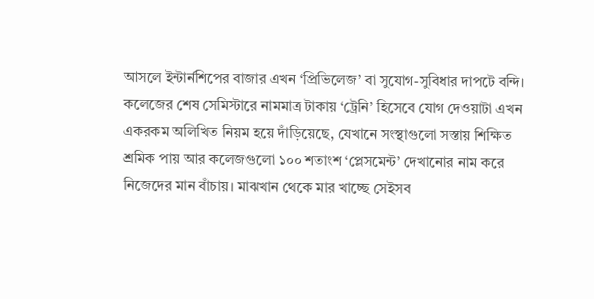আসলে ইন্টার্নশিপের বাজার এখন ‘প্রিভিলেজ’ বা সুযোগ-সুবিধার দাপটে বন্দি। কলেজের শেষ সেমিস্টারে নামমাত্র টাকায় ‘ট্রেনি’ হিসেবে যোগ দেওয়াটা এখন একরকম অলিখিত নিয়ম হয়ে দাঁড়িয়েছে, যেখানে সংস্থাগুলো সস্তায় শিক্ষিত শ্রমিক পায় আর কলেজগুলো ১০০ শতাংশ ‘প্লেসমেন্ট’ দেখানোর নাম করে নিজেদের মান বাঁচায়। মাঝখান থেকে মার খাচ্ছে সেইসব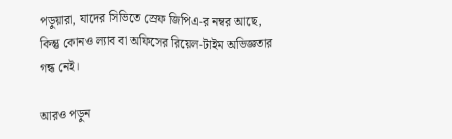পড়ুয়ারা, যাদের সিভিতে স্রেফ জিপিএ-র নম্বর আছে, কিন্তু কোনও ল্যাব বা অফিসের রিয়েল-টাইম অভিজ্ঞতার গন্ধ নেই।

আরও পড়ুন